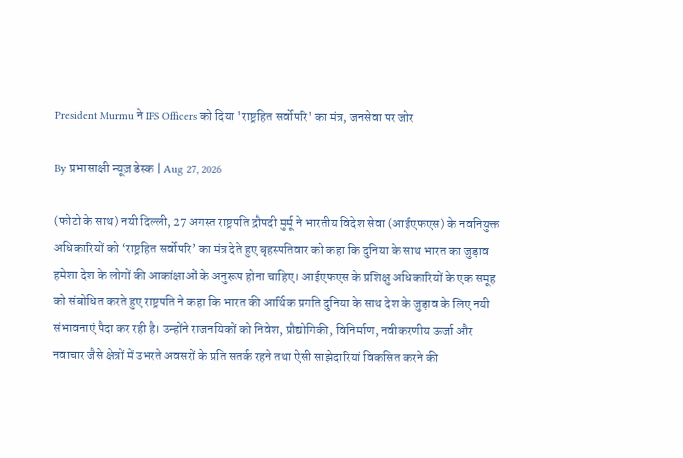President Murmu ने IFS Officers को दिया 'राष्ट्रहित सर्वोपरि' का मंत्र, जनसेवा पर जोर

By प्रभासाक्षी न्यूज़ डेस्क | Aug 27, 2026

(फोटो के साथ) नयी दिल्ली, 27 अगस्त राष्ट्रपति द्रौपदी मुर्मू ने भारतीय विदेश सेवा (आईएफएस) के नवनियुक्त अधिकारियों को ‘राष्ट्रहित सर्वोपरि’ का मंत्र देते हुए बृहस्पतिवार को कहा कि दुनिया के साथ भारत का जुड़ाव हमेशा देश के लोगों की आकांक्षाओं के अनुरूप होना चाहिए। आईएफएस के प्रशिक्षु अधिकारियों के एक समूह को संबोधित करते हुए राष्ट्रपति ने कहा कि भारत की आर्थिक प्रगति दुनिया के साथ देश के जुड़ाव के लिए नयी संभावनाएं पैदा कर रही है। उन्होंने राजनयिकों को निवेश, प्रौद्योगिकी, विनिर्माण, नवीकरणीय ऊर्जा और नवाचार जैसे क्षेत्रों में उभरते अवसरों के प्रति सतर्क रहने तथा ऐसी साझेदारियां विकसित करने की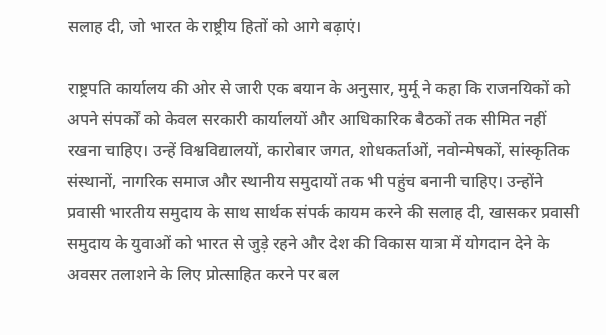सलाह दी, जो भारत के राष्ट्रीय हितों को आगे बढ़ाएं।

राष्ट्रपति कार्यालय की ओर से जारी एक बयान के अनुसार, मुर्मू ने कहा कि राजनयिकों को अपने संपर्कों को केवल सरकारी कार्यालयों और आधिकारिक बैठकों तक सीमित नहीं रखना चाहिए। उन्हें विश्वविद्यालयों, कारोबार जगत, शोधकर्ताओं, नवोन्मेषकों, सांस्कृतिक संस्थानों, नागरिक समाज और स्थानीय समुदायों तक भी पहुंच बनानी चाहिए। उन्होंने प्रवासी भारतीय समुदाय के साथ सार्थक संपर्क कायम करने की सलाह दी, खासकर प्रवासी समुदाय के युवाओं को भारत से जुड़े रहने और देश की विकास यात्रा में योगदान देने के अवसर तलाशने के लिए प्रोत्साहित करने पर बल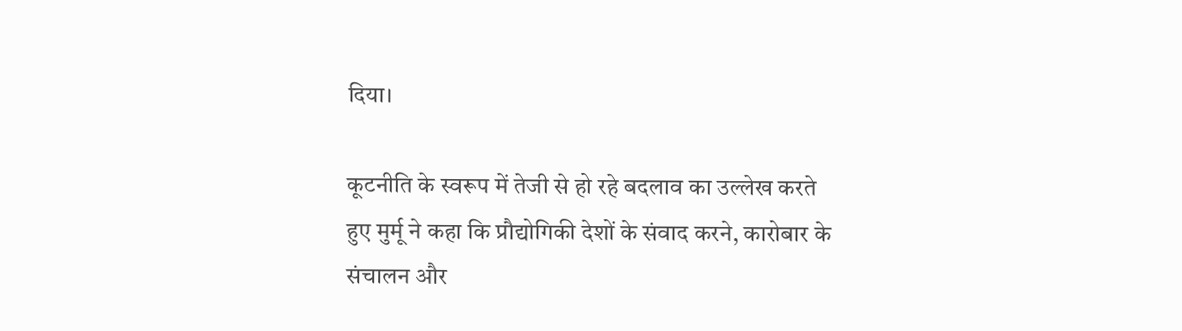दिया।

कूटनीति के स्वरूप में तेजी से हो रहे बदलाव का उल्लेख करते हुए मुर्मू ने कहा कि प्रौद्योगिकी देशों के संवाद करने, कारोबार के संचालन और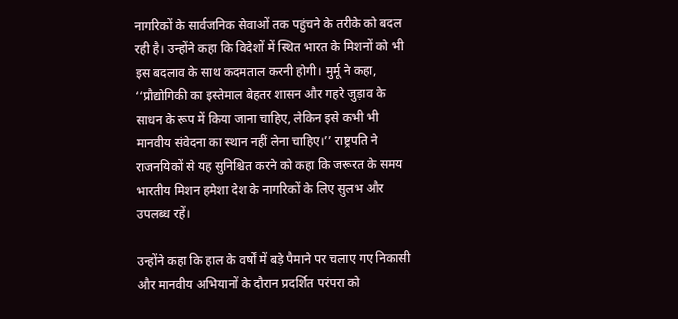नागरिकों के सार्वजनिक सेवाओं तक पहुंचने के तरीके को बदल रही है। उन्होंने कहा कि विदेशों में स्थित भारत के मिशनों को भी इस बदलाव के साथ कदमताल करनी होगी। मुर्मू ने कहा, ‘‘प्रौद्योगिकी का इस्तेमाल बेहतर शासन और गहरे जुड़ाव के साधन के रूप में किया जाना चाहिए, लेकिन इसे कभी भी मानवीय संवेदना का स्थान नहीं लेना चाहिए।’’ राष्ट्रपति ने राजनयिकों से यह सुनिश्चित करने को कहा कि जरूरत के समय भारतीय मिशन हमेशा देश के नागरिकों के लिए सुलभ और उपलब्ध रहें।

उन्होंने कहा कि हाल के वर्षों में बड़े पैमाने पर चलाए गए निकासी और मानवीय अभियानों के दौरान प्रदर्शित परंपरा को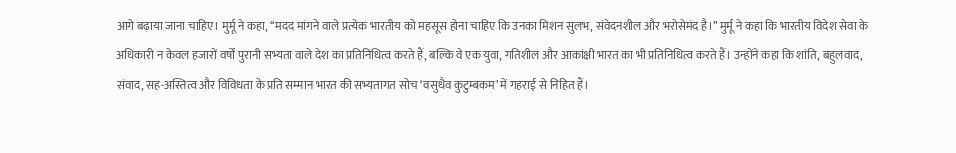आगे बढ़ाया जाना चाहिए। मुर्मू ने कहा, ‘‘मदद मांगने वाले प्रत्येक भारतीय को महसूस होना चाहिए कि उनका मिशन सुलभ, संवेदनशील और भरोसेमंद है।’’ मुर्मू ने कहा कि भारतीय विदेश सेवा के अधिकारी न केवल हजारों वर्षों पुरानी सभ्यता वाले देश का प्रतिनिधित्व करते हैं, बल्कि वे एक युवा, गतिशील और आकांक्षी भारत का भी प्रतिनिधित्व करते हैं। उन्होंने कहा कि शांति, बहुलवाद, संवाद, सह-अस्तित्व और विविधता के प्रति सम्मान भारत की सभ्यतागत सोच ‘वसुधैव कुटुम्बकम’ में गहराई से निहित हैं।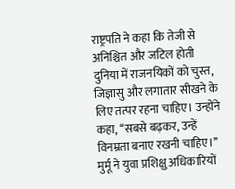राष्ट्रपति ने कहा कि तेजी से अनिश्चित और जटिल होती दुनिया में राजनयिकों को चुस्त, जिज्ञासु और लगातार सीखने के लिए तत्पर रहना चाहिए। उन्होंने कहा, ‘‘सबसे बढ़कर, उन्हें विनम्रता बनाए रखनी चाहिए।’’ मुर्मू ने युवा प्रशिक्षु अधिकारियों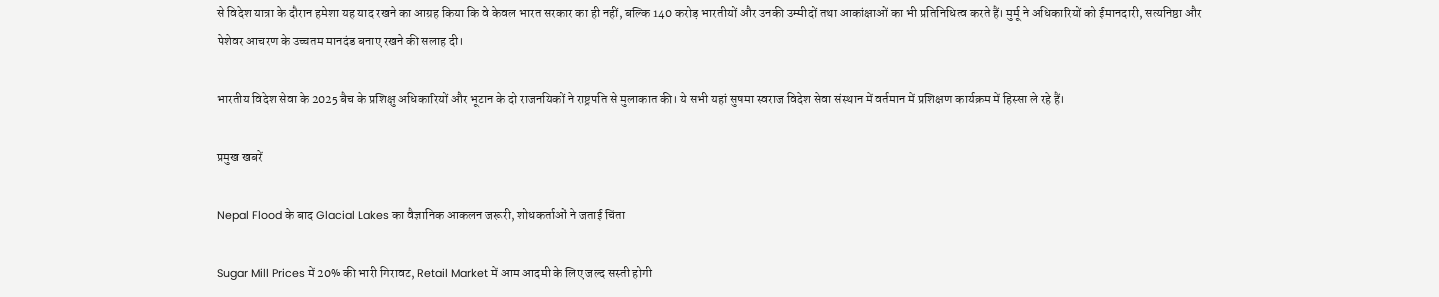से विदेश यात्रा के दौरान हमेशा यह याद रखने का आग्रह किया कि वे केवल भारत सरकार का ही नहीं, बल्कि 140 करोड़ भारतीयों और उनकी उम्मीदों तथा आकांक्षाओं का भी प्रतिनिधित्व करते हैं। मुर्मू ने अधिकारियों को ईमानदारी, सत्यनिष्ठा और पेशेवर आचरण के उच्चतम मानदंड बनाए रखने की सलाह दी।

भारतीय विदेश सेवा के 2025 बैच के प्रशिक्षु अधिकारियों और भूटान के दो राजनयिकों ने राष्ट्रपति से मुलाकात की। ये सभी यहां सुषमा स्वराज विदेश सेवा संस्थान में वर्तमान में प्रशिक्षण कार्यक्रम में हिस्सा ले रहे हैं।

प्रमुख खबरें

Nepal Flood के बाद Glacial Lakes का वैज्ञानिक आकलन जरूरी, शोधकर्ताओं ने जताई चिंता

Sugar Mill Prices में 20% की भारी गिरावट, Retail Market में आम आदमी के लिए जल्द सस्ती होगी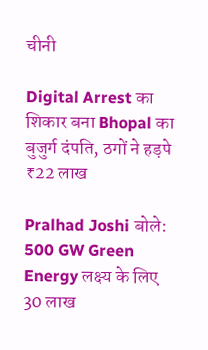चीनी

Digital Arrest का शिकार बना Bhopal का बुजुर्ग दंपति, ठगों ने हड़पे ₹22 लाख

Pralhad Joshi बोले: 500 GW Green Energy लक्ष्य के लिए 30 लाख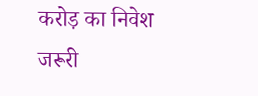करोड़ का निवेश जरूरी